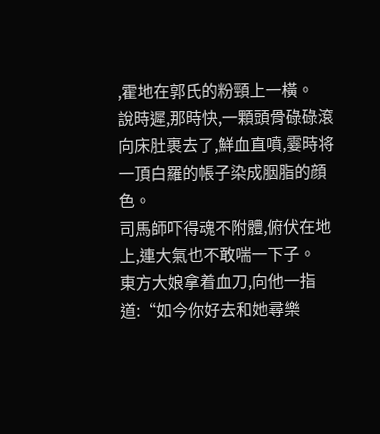,霍地在郭氏的粉頸上一橫。
說時遲,那時快,一顆頭骨碌碌滾向床肚裹去了,鮮血直噴,霎時将一頂白羅的帳子染成胭脂的顔色。
司馬師吓得魂不附體,俯伏在地上,連大氣也不敢喘一下子。
東方大娘拿着血刀,向他一指道:“如今你好去和她尋樂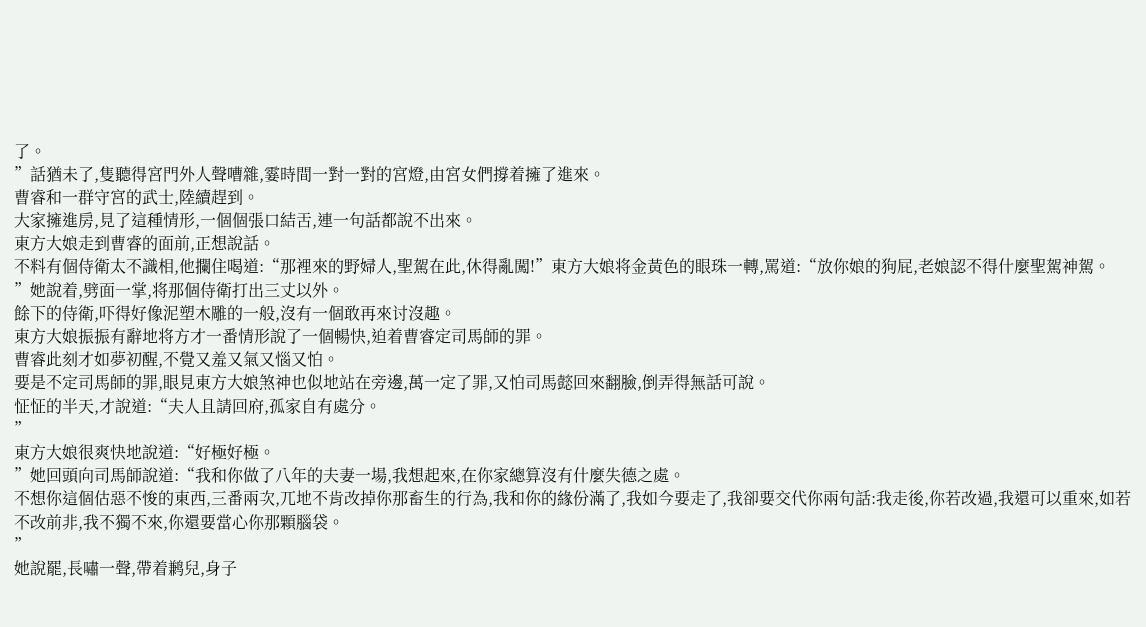了。
”話猶未了,隻聽得宮門外人聲嘈雜,霎時間一對一對的宮燈,由宮女們撐着擁了進來。
曹睿和一群守宮的武士,陸續趕到。
大家擁進房,見了這種情形,一個個張口結舌,連一句話都說不出來。
東方大娘走到曹睿的面前,正想說話。
不料有個侍衛太不識相,他攔住喝道:“那裡來的野婦人,聖駕在此,休得亂闖!”東方大娘将金黃色的眼珠一轉,罵道:“放你娘的狗屁,老娘認不得什麼聖駕神駕。
”她說着,劈面一掌,将那個侍衛打出三丈以外。
餘下的侍衛,吓得好像泥塑木雕的一般,沒有一個敢再來讨沒趣。
東方大娘振振有辭地将方才一番情形說了一個暢快,迫着曹睿定司馬師的罪。
曹睿此刻才如夢初醒,不覺又羞又氣又惱又怕。
要是不定司馬師的罪,眼見東方大娘煞神也似地站在旁邊,萬一定了罪,又怕司馬懿回來翻臉,倒弄得無話可說。
怔怔的半天,才說道:“夫人且請回府,孤家自有處分。
”
東方大娘很爽快地說道:“好極好極。
”她回頭向司馬師說道:“我和你做了八年的夫妻一場,我想起來,在你家總算沒有什麼失德之處。
不想你這個估惡不悛的東西,三番兩次,兀地不肯改掉你那畜生的行為,我和你的緣份滿了,我如今要走了,我卻要交代你兩句話:我走後,你若改過,我還可以重來,如若不改前非,我不獨不來,你還要當心你那顆腦袋。
”
她說罷,長嘯一聲,帶着鹣兒,身子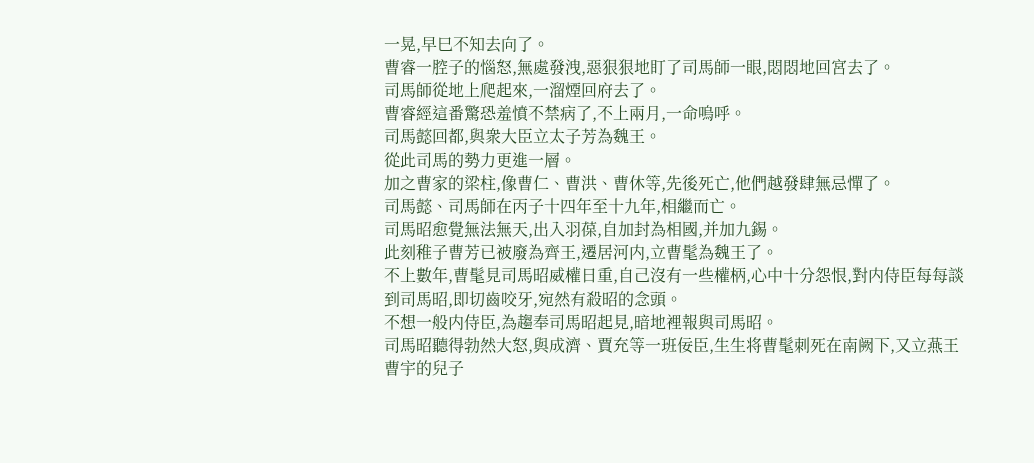一晃,早巳不知去向了。
曹睿一腔子的惱怒,無處發洩,惡狠狠地盯了司馬師一眼,悶悶地回宮去了。
司馬師從地上爬起來,一溜煙回府去了。
曹睿經這番驚恐羞憤不禁病了,不上兩月,一命嗚呼。
司馬懿回都,與衆大臣立太子芳為魏王。
從此司馬的勢力更進一層。
加之曹家的梁柱,像曹仁、曹洪、曹休等,先後死亡,他們越發肆無忌憚了。
司馬懿、司馬師在丙子十四年至十九年,相繼而亡。
司馬昭愈覺無法無天,出入羽葆,自加封為相國,并加九錫。
此刻稚子曹芳已被廢為齊王,遷居河内,立曹髦為魏王了。
不上數年,曹髦見司馬昭威權日重,自己沒有一些權柄,心中十分怨恨,對内侍臣每每談到司馬昭,即切齒咬牙,宛然有殺昭的念頭。
不想一般内侍臣,為趨奉司馬昭起見,暗地裡報與司馬昭。
司馬昭聽得勃然大怒,與成濟、賈充等一班佞臣,生生将曹髦刺死在南阙下,又立燕王曹宇的兒子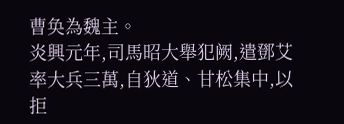曹奂為魏主。
炎興元年,司馬昭大舉犯阙,遣鄧艾率大兵三萬,自狄道、甘松集中,以拒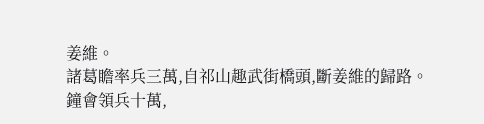姜維。
諸葛瞻率兵三萬,自祁山趣武街橋頭,斷姜維的歸路。
鐘會領兵十萬,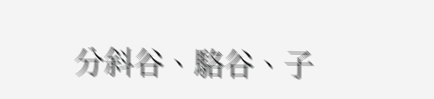分斜谷、駱谷、子